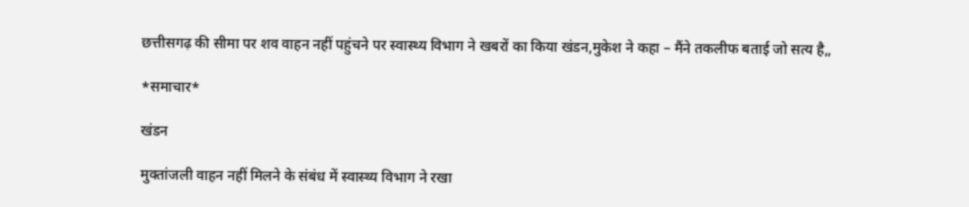छत्तीसगढ़ की सीमा पर शव वाहन नहीं पहुंचने पर स्वास्थ्य विभाग ने खबरों का किया खंडन,मुकेश ने कहा – मैंने तकलीफ बताई जो सत्य है,,

*समाचार*

खंडन

मुक्तांजली वाहन नहीं मिलने के संबंध में स्वास्थ्य विभाग ने रखा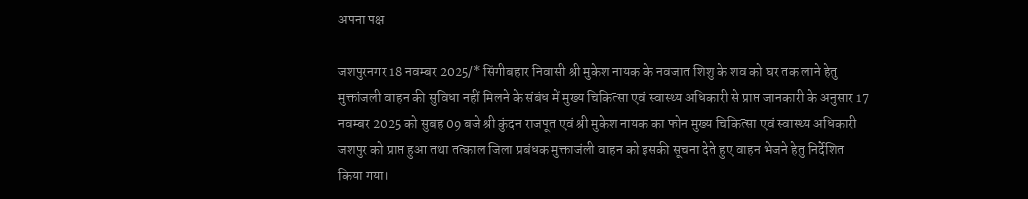अपना पक्ष

जशपुरनगर 18 नवम्बर 2025/* सिंगीबहार निवासी श्री मुकेश नायक के नवजात शिशु के शव को घर तक लाने हेतु मुक्तांजली वाहन की सुविधा नहीं मिलने के संबंध में मुख्य चिकित्सा एवं स्वास्थ्य अधिकारी से प्राप्त जानकारी के अनुसार 17 नवम्बर 2025 को सुबह 09 बजे श्री कुंदन राजपूत एवं श्री मुकेश नायक का फोन मुख्य चिकित्सा एवं स्वास्थ्य अधिकारी जशपुर को प्राप्त हुआ तथा तत्काल जिला प्रबंधक मुक्ताजंली वाहन को इसकी सूचना देते हुए वाहन भेजने हेतु निर्देशित किया गया।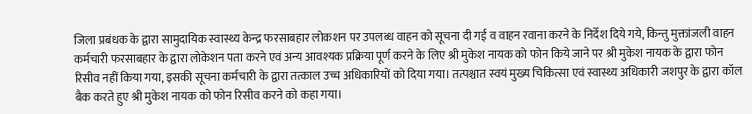जिला प्रबंधक के द्वारा सामुदायिक स्वास्थ्य केन्द्र फरसाबहार लोकशन पर उपलब्ध वाहन को सूचना दी गई व वाहन रवाना करने के निर्देश दिये गये, किन्तु मुक्तांजली वाहन कर्मचारी फरसाबहार के द्वारा लोकेशन पता करने एवं अन्य आवश्यक प्रक्रिया पूर्ण करने के लिए श्री मुकेश नायक को फोन किये जाने पर श्री मुकेश नायक के द्वारा फोन रिसीव नहीं किया गया, इसकी सूचना कर्मचारी के द्वारा तत्काल उच्च अधिकारियों को दिया गया। तत्पश्चात स्वयं मुख्य चिकित्सा एवं स्वास्थ्य अधिकारी जशपुर के द्वारा कॉल बैक करते हुए श्री मुकेश नायक को फोन रिसीव करने को कहा गया।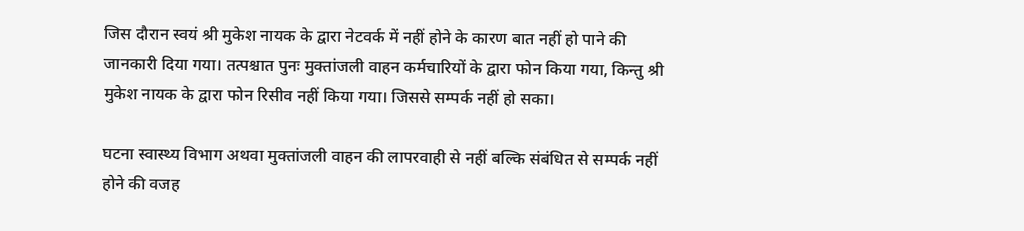जिस दौरान स्वयं श्री मुकेश नायक के द्वारा नेटवर्क में नहीं होने के कारण बात नहीं हो पाने की जानकारी दिया गया। तत्पश्चात पुनः मुक्तांजली वाहन कर्मचारियों के द्वारा फोन किया गया, किन्तु श्री मुकेश नायक के द्वारा फोन रिसीव नहीं किया गया। जिससे सम्पर्क नहीं हो सका।

घटना स्वास्थ्य विभाग अथवा मुक्तांजली वाहन की लापरवाही से नहीं बल्कि संबंधित से सम्पर्क नहीं होने की वजह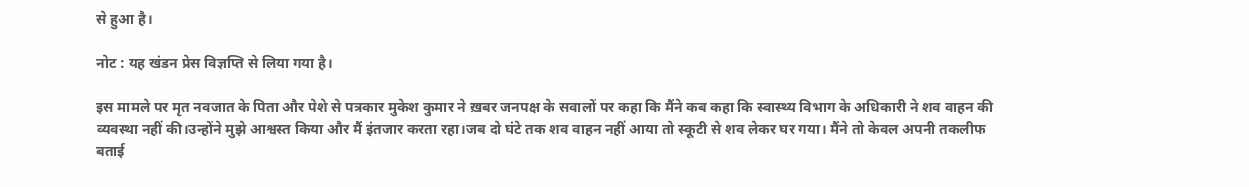से हुआ है।

नोट : यह खंडन प्रेस विज्ञप्ति से लिया गया है।

इस मामले पर मृत नवजात के पिता और पेशे से पत्रकार मुकेश कुमार ने ख़बर जनपक्ष के सवालों पर कहा कि मैंने कब कहा कि स्वास्थ्य विभाग के अधिकारी ने शव वाहन की व्यवस्था नहीं की।उन्होंने मुझे आश्वस्त किया और मैं इंतजार करता रहा।जब दो घंटे तक शव वाहन नहीं आया तो स्कूटी से शव लेकर घर गया। मैंने तो केवल अपनी तकलीफ बताई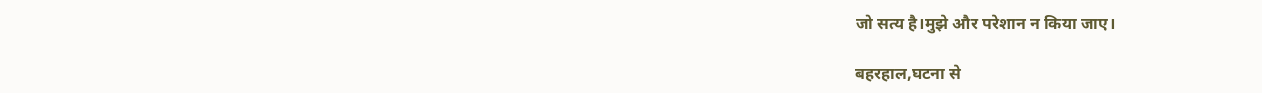जो सत्य है।मुझे और परेशान न किया जाए।

बहरहाल,घटना से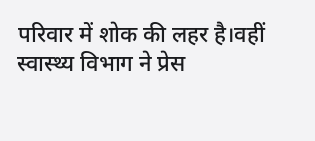परिवार में शोक की लहर है।वहीं स्वास्थ्य विभाग ने प्रेस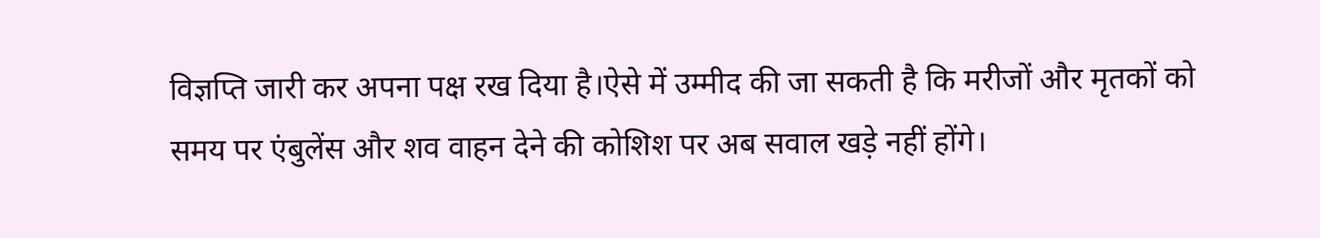विज्ञप्ति जारी कर अपना पक्ष रख दिया है।ऐसे में उम्मीद की जा सकती है कि मरीजों और मृतकों को समय पर एंबुलेंस और शव वाहन देने की कोशिश पर अब सवाल खड़े नहीं होंगे।